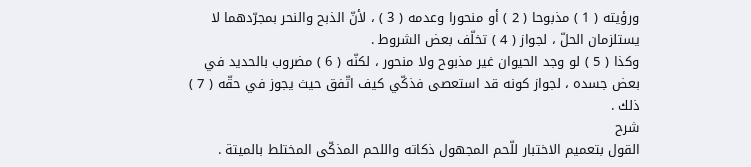ورؤيته ( 1 ) مذبوحا ( 2 ) أو منحورا وعدمه ( 3 ) ، لأنّ الذبح والنحر بمجرّدهما لا يستلزمان الحلّ ، لجواز ( 4 ) تخلّف بعض الشروط .
وكذا ( 5 ) لو وجد الحيوان غير مذبوح ولا منحور ، لكنّه ( 6 ) مضروب بالحديد في بعض جسده ، لجواز كونه قد استعصى فذكّي كيف اتّفق حيث يجوز في حقّه ( 7 ) ذلك .
شرح
القول بتعميم الاختبار للّحم المجهول ذكاته واللحم المذكّى المختلط بالميتة .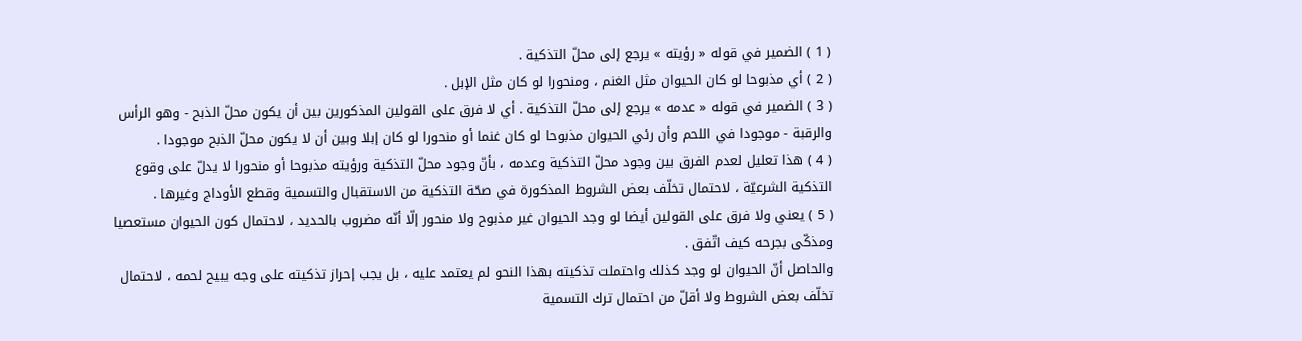( 1 ) الضمير في قوله « رؤيته » يرجع إلى محلّ التذكية .
( 2 ) أي مذبوحا لو كان الحيوان مثل الغنم ، ومنحورا لو كان مثل الإبل .
( 3 ) الضمير في قوله « عدمه » يرجع إلى محلّ التذكية . أي لا فرق على القولين المذكورين بين أن يكون محلّ الذبح - وهو الرأس والرقبة - موجودا في اللحم وأن رئي الحيوان مذبوحا لو كان غنما أو منحورا لو كان إبلا وبين أن لا يكون محلّ الذبح موجودا .
( 4 ) هذا تعليل لعدم الفرق بين وجود محلّ التذكية وعدمه ، بأنّ وجود محلّ التذكية ورؤيته مذبوحا أو منحورا لا يدلّ على وقوع التذكية الشرعيّة ، لاحتمال تخلّف بعض الشروط المذكورة في صحّة التذكية من الاستقبال والتسمية وقطع الأوداج وغيرها .
( 5 ) يعني ولا فرق على القولين أيضا لو وجد الحيوان غير مذبوح ولا منحور إلّا أنّه مضروب بالحديد ، لاحتمال كون الحيوان مستعصيا ومذكّى بجرحه كيف اتّفق .
والحاصل أنّ الحيوان لو وجد كذلك واحتملت تذكيته بهذا النحو لم يعتمد عليه ، بل يجب إحراز تذكيته على وجه يبيح لحمه ، لاحتمال تخلّف بعض الشروط ولا أقلّ من احتمال ترك التسمية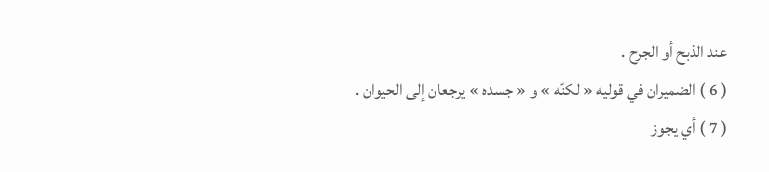عند الذبح أو الجرح .
( 6 ) الضميران في قوليه « لكنّه » و « جسده » يرجعان إلى الحيوان .
( 7 ) أي يجوز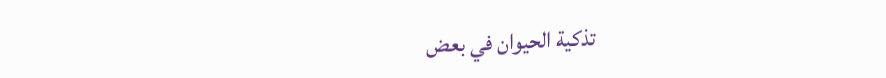تذكية الحيوان في بعض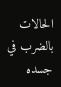الحالات بالضرب في جسده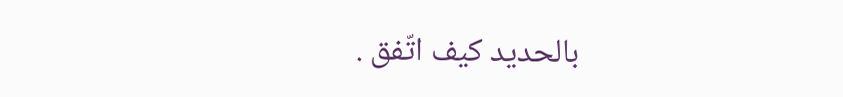بالحديد كيف اتّفق .